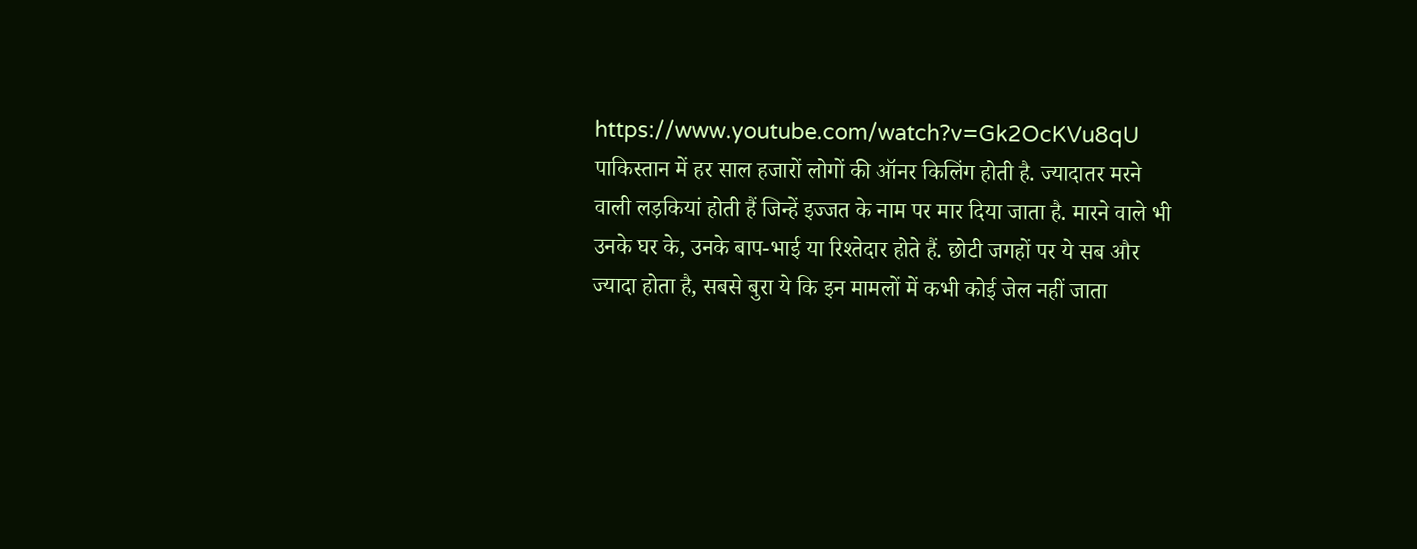https://www.youtube.com/watch?v=Gk2OcKVu8qU
पाकिस्तान में हर साल हजारों लोगों की ऑनर किलिंग होती है. ज्यादातर मरने वाली लड़कियां होती हैं जिन्हें इज्जत के नाम पर मार दिया जाता है. मारने वाले भी उनके घर के, उनके बाप-भाई या रिश्तेदार होते हैं. छोटी जगहों पर ये सब और ज्यादा होता है, सबसे बुरा ये कि इन मामलों में कभी कोई जेल नहीं जाता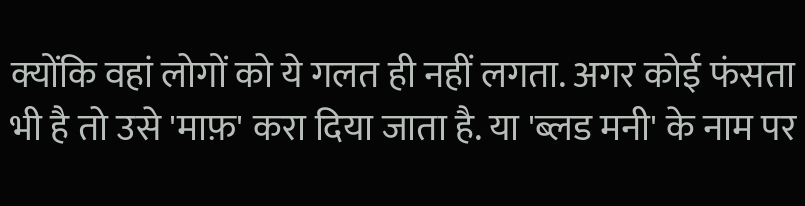क्योंकि वहां लोगों को ये गलत ही नहीं लगता. अगर कोई फंसता भी है तो उसे 'माफ़' करा दिया जाता है. या 'ब्लड मनी' के नाम पर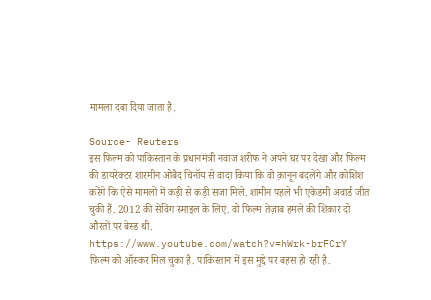मामला दबा दिया जाता है.

Source- Reuters
इस फिल्म को पाकिस्तान के प्रधानमंत्री नवाज शरीफ ने अपने घर पर देखा और फिल्म की डायरेक्टर शारमीन ओबैद चिनॉय से वादा किया कि वो क़ानून बदलेंगे और कोशिश करेंगे कि ऐसे मामलों में कड़ी से कड़ी सजा मिले. शामीन पहले भी एकेडमी अवार्ड जीत चुकी हैं. 2012 की सेविंग स्माइल के लिए. वो फिल्म तेज़ाब हमले की शिकार दो औरतों पर बेस्ड थी.
https://www.youtube.com/watch?v=hWrk-brFCrY
फिल्म को ऑस्कर मिल चुका है. पाकिस्तान में इस मुद्दे पर बहस हो रही है.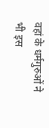वहां के धर्मगुरुओं ने भी इस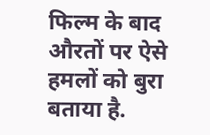फिल्म के बाद औरतों पर ऐसे हमलों को बुरा बताया है.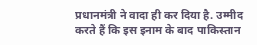प्रधानमंत्री ने वादा ही कर दिया है. उम्मीद करते हैं कि इस इनाम के बाद पाकिस्तान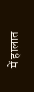में हालात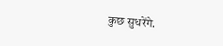कुछ सुधरेंगे.